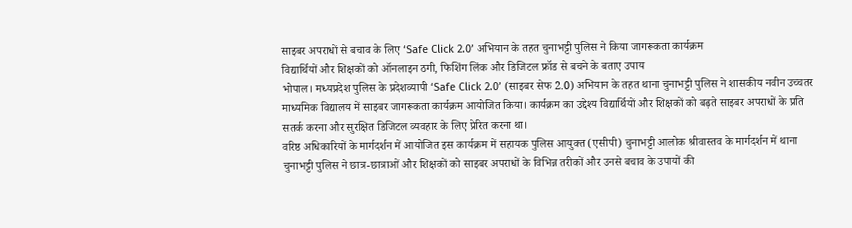साइबर अपराधों से बचाव के लिए ‘Safe Click 2.0’ अभियान के तहत चुनाभट्टी पुलिस ने किया जागरूकता कार्यक्रम
विद्यार्थियों और शिक्षकों को ऑनलाइन ठगी, फिशिंग लिंक और डिजिटल फ्रॉड से बचने के बताए उपाय
भोपाल। मध्यप्रदेश पुलिस के प्रदेशव्यापी ‘Safe Click 2.0’ (साइबर सेफ 2.0) अभियान के तहत थाना चुनाभट्टी पुलिस ने शासकीय नवीन उच्चतर माध्यमिक विद्यालय में साइबर जागरूकता कार्यक्रम आयोजित किया। कार्यक्रम का उद्देश्य विद्यार्थियों और शिक्षकों को बढ़ते साइबर अपराधों के प्रति सतर्क करना और सुरक्षित डिजिटल व्यवहार के लिए प्रेरित करना था।
वरिष्ठ अधिकारियों के मार्गदर्शन में आयोजित इस कार्यक्रम में सहायक पुलिस आयुक्त (एसीपी) चुनाभट्टी आलोक श्रीवास्तव के मार्गदर्शन में थाना चुनाभट्टी पुलिस ने छात्र-छात्राओं और शिक्षकों को साइबर अपराधों के विभिन्न तरीकों और उनसे बचाव के उपायों की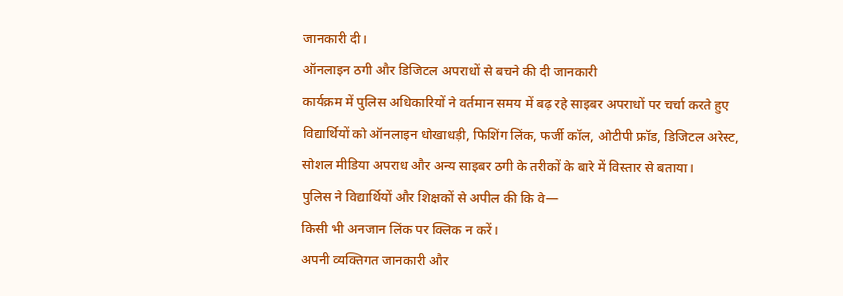जानकारी दी।
ऑनलाइन ठगी और डिजिटल अपराधों से बचने की दी जानकारी
कार्यक्रम में पुलिस अधिकारियों ने वर्तमान समय में बढ़ रहे साइबर अपराधों पर चर्चा करते हुए विद्यार्थियों को ऑनलाइन धोखाधड़ी, फिशिंग लिंक, फर्जी कॉल, ओटीपी फ्रॉड, डिजिटल अरेस्ट, सोशल मीडिया अपराध और अन्य साइबर ठगी के तरीकों के बारे में विस्तार से बताया।
पुलिस ने विद्यार्थियों और शिक्षकों से अपील की कि वे—
किसी भी अनजान लिंक पर क्लिक न करें।
अपनी व्यक्तिगत जानकारी और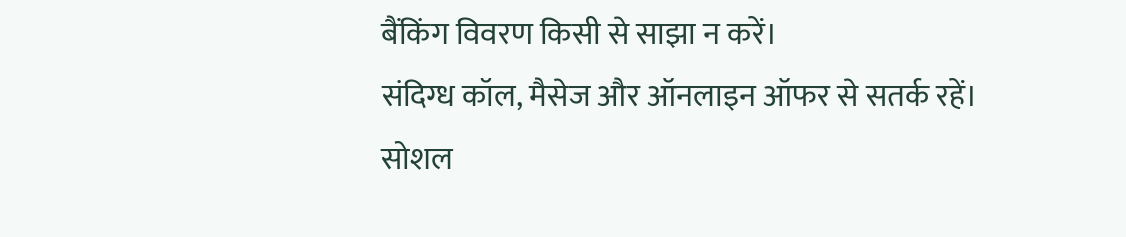बैंकिंग विवरण किसी से साझा न करें।
संदिग्ध कॉल, मैसेज और ऑनलाइन ऑफर से सतर्क रहें।
सोशल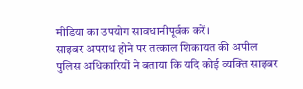मीडिया का उपयोग सावधानीपूर्वक करें।
साइबर अपराध होने पर तत्काल शिकायत की अपील
पुलिस अधिकारियों ने बताया कि यदि कोई व्यक्ति साइबर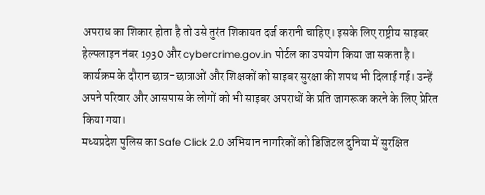अपराध का शिकार होता है तो उसे तुरंत शिकायत दर्ज करानी चाहिए। इसके लिए राष्ट्रीय साइबर हेल्पलाइन नंबर 1930 और cybercrime.gov.in पोर्टल का उपयोग किया जा सकता है।
कार्यक्रम के दौरान छात्र-छात्राओं और शिक्षकों को साइबर सुरक्षा की शपथ भी दिलाई गई। उन्हें अपने परिवार और आसपास के लोगों को भी साइबर अपराधों के प्रति जागरूक करने के लिए प्रेरित किया गया।
मध्यप्रदेश पुलिस का Safe Click 2.0 अभियान नागरिकों को डिजिटल दुनिया में सुरक्षित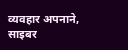व्यवहार अपनाने, साइबर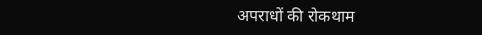अपराधों की रोकथाम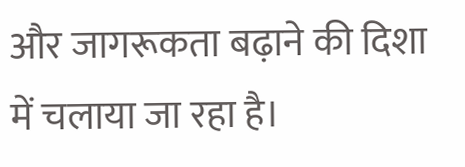और जागरूकता बढ़ाने की दिशा में चलाया जा रहा है।